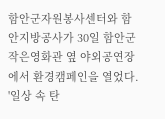함안군자원봉사센터와 함안지방공사가 30일 함안군 작은영화관 옆 야외공연장에서 환경캠페인을 열었다. '일상 속 탄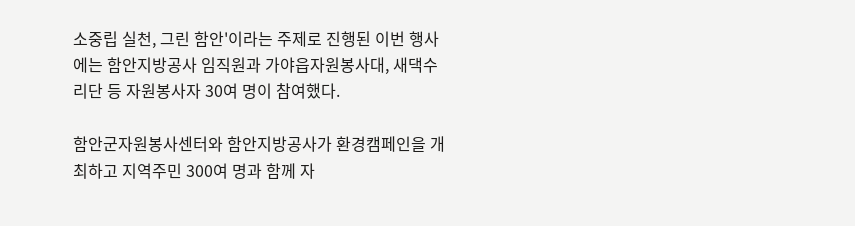소중립 실천, 그린 함안'이라는 주제로 진행된 이번 행사에는 함안지방공사 임직원과 가야읍자원봉사대, 새댁수리단 등 자원봉사자 30여 명이 참여했다.

함안군자원봉사센터와 함안지방공사가 환경캠페인을 개최하고 지역주민 300여 명과 함께 자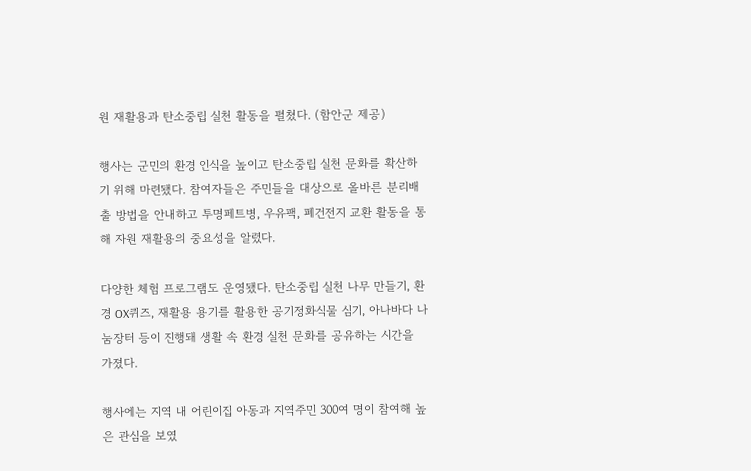원 재활용과 탄소중립 실천 활동을 펼쳤다. (함안군 제공)

행사는 군민의 환경 인식을 높이고 탄소중립 실천 문화를 확산하기 위해 마련됐다. 참여자들은 주민들을 대상으로 올바른 분리배출 방법을 안내하고 투명페트병, 우유팩, 폐건전지 교환 활동을 통해 자원 재활용의 중요성을 알렸다.

다양한 체험 프로그램도 운영됐다. 탄소중립 실천 나무 만들기, 환경 OX퀴즈, 재활용 용기를 활용한 공기정화식물 심기, 아나바다 나눔장터 등이 진행돼 생활 속 환경 실천 문화를 공유하는 시간을 가졌다.

행사에는 지역 내 어린이집 아동과 지역주민 300여 명이 참여해 높은 관심을 보였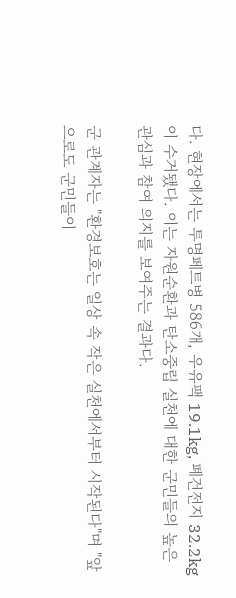다. 현장에서는 투명페트병 586개, 우유팩 19.1kg, 폐건전지 32.2kg이 수거됐다. 이는 자원순환과 탄소중립 실천에 대한 군민들의 높은 관심과 참여 의지를 보여주는 결과다.

군 관계자는 "환경보호는 일상 속 작은 실천에서부터 시작된다"며 "앞으로도 군민들이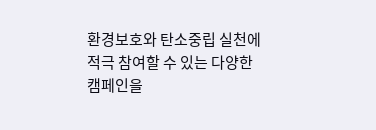환경보호와 탄소중립 실천에 적극 참여할 수 있는 다양한 캠페인을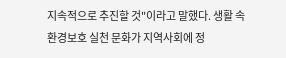지속적으로 추진할 것"이라고 말했다. 생활 속 환경보호 실천 문화가 지역사회에 정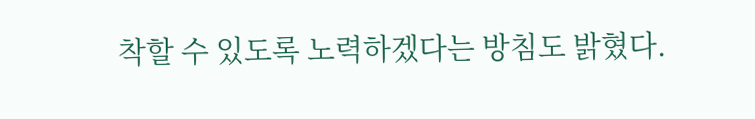착할 수 있도록 노력하겠다는 방침도 밝혔다.